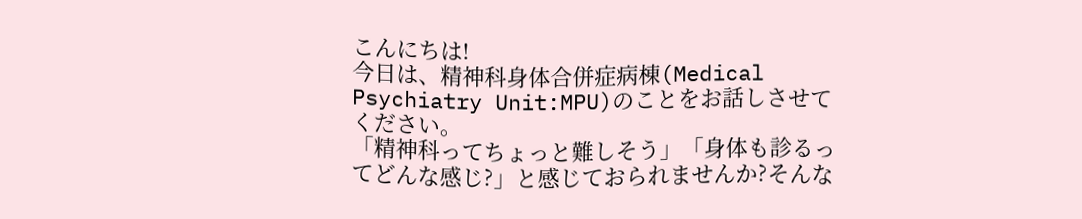こんにちは!
今日は、精神科身体合併症病棟(Medical Psychiatry Unit:MPU)のことをお話しさせてください。
「精神科ってちょっと難しそう」「身体も診るってどんな感じ?」と感じておられませんか?そんな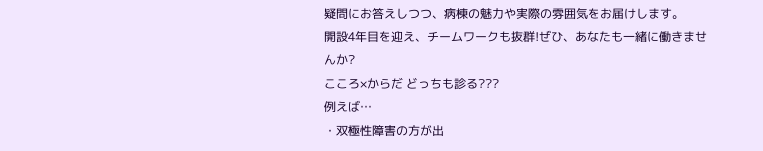疑問にお答えしつつ、病棟の魅力や実際の雰囲気をお届けします。
開設4年目を迎え、チームワークも抜群!ぜひ、あなたも一緒に働きませんか?
こころ×からだ どっちも診る???
例えば…
・双極性障害の方が出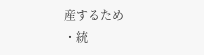産するため
・統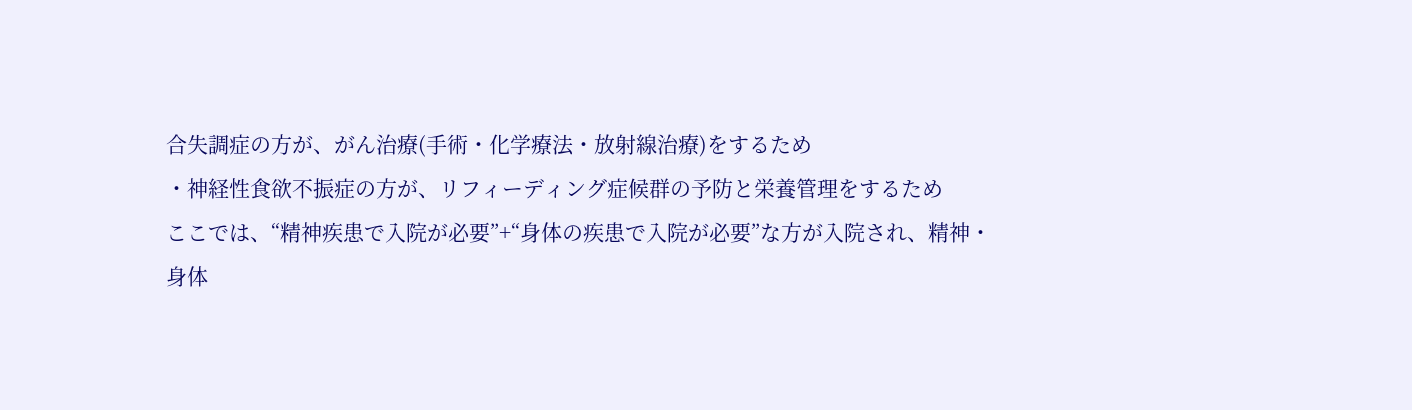合失調症の方が、がん治療(手術・化学療法・放射線治療)をするため
・神経性食欲不振症の方が、リフィーディング症候群の予防と栄養管理をするため
ここでは、“精神疾患で入院が必要”+“身体の疾患で入院が必要”な方が入院され、精神・身体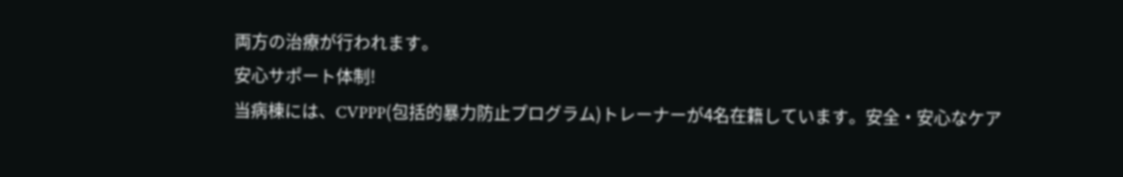両方の治療が行われます。
安心サポート体制!
当病棟には、CVPPP(包括的暴力防止プログラム)トレーナーが4名在籍しています。安全・安心なケア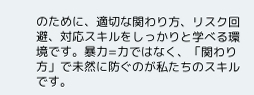のために、適切な関わり方、リスク回避、対応スキルをしっかりと学べる環境です。暴力=力ではなく、「関わり方」で未然に防ぐのが私たちのスキルです。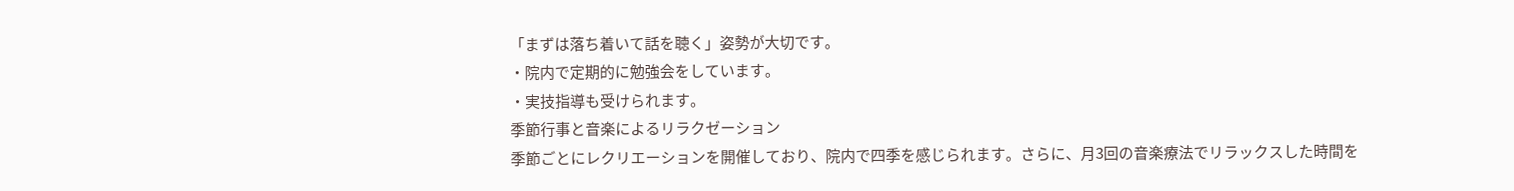「まずは落ち着いて話を聴く」姿勢が大切です。
・院内で定期的に勉強会をしています。
・実技指導も受けられます。
季節行事と音楽によるリラクゼーション
季節ごとにレクリエーションを開催しており、院内で四季を感じられます。さらに、月3回の音楽療法でリラックスした時間を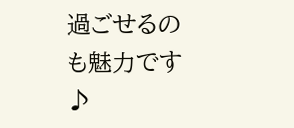過ごせるのも魅力です♪